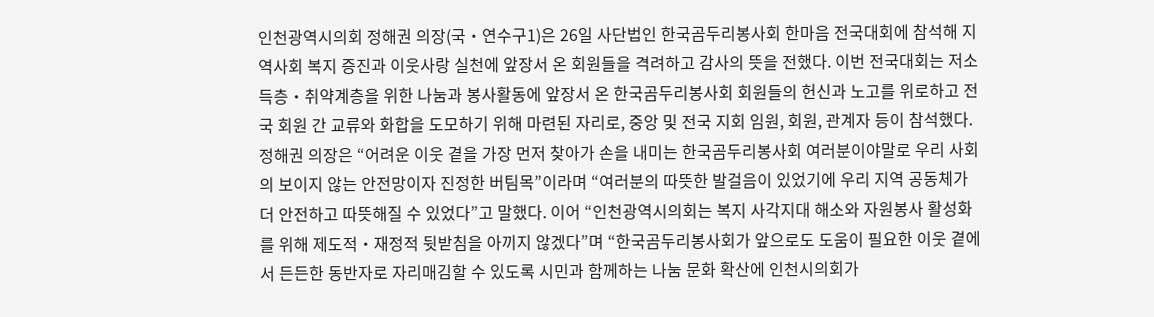인천광역시의회 정해권 의장(국・연수구1)은 26일 사단법인 한국곰두리봉사회 한마음 전국대회에 참석해 지역사회 복지 증진과 이웃사랑 실천에 앞장서 온 회원들을 격려하고 감사의 뜻을 전했다. 이번 전국대회는 저소득층・취약계층을 위한 나눔과 봉사활동에 앞장서 온 한국곰두리봉사회 회원들의 헌신과 노고를 위로하고 전국 회원 간 교류와 화합을 도모하기 위해 마련된 자리로, 중앙 및 전국 지회 임원, 회원, 관계자 등이 참석했다. 정해권 의장은 “어려운 이웃 곁을 가장 먼저 찾아가 손을 내미는 한국곰두리봉사회 여러분이야말로 우리 사회의 보이지 않는 안전망이자 진정한 버팀목”이라며 “여러분의 따뜻한 발걸음이 있었기에 우리 지역 공동체가 더 안전하고 따뜻해질 수 있었다”고 말했다. 이어 “인천광역시의회는 복지 사각지대 해소와 자원봉사 활성화를 위해 제도적・재정적 뒷받침을 아끼지 않겠다”며 “한국곰두리봉사회가 앞으로도 도움이 필요한 이웃 곁에서 든든한 동반자로 자리매김할 수 있도록 시민과 함께하는 나눔 문화 확산에 인천시의회가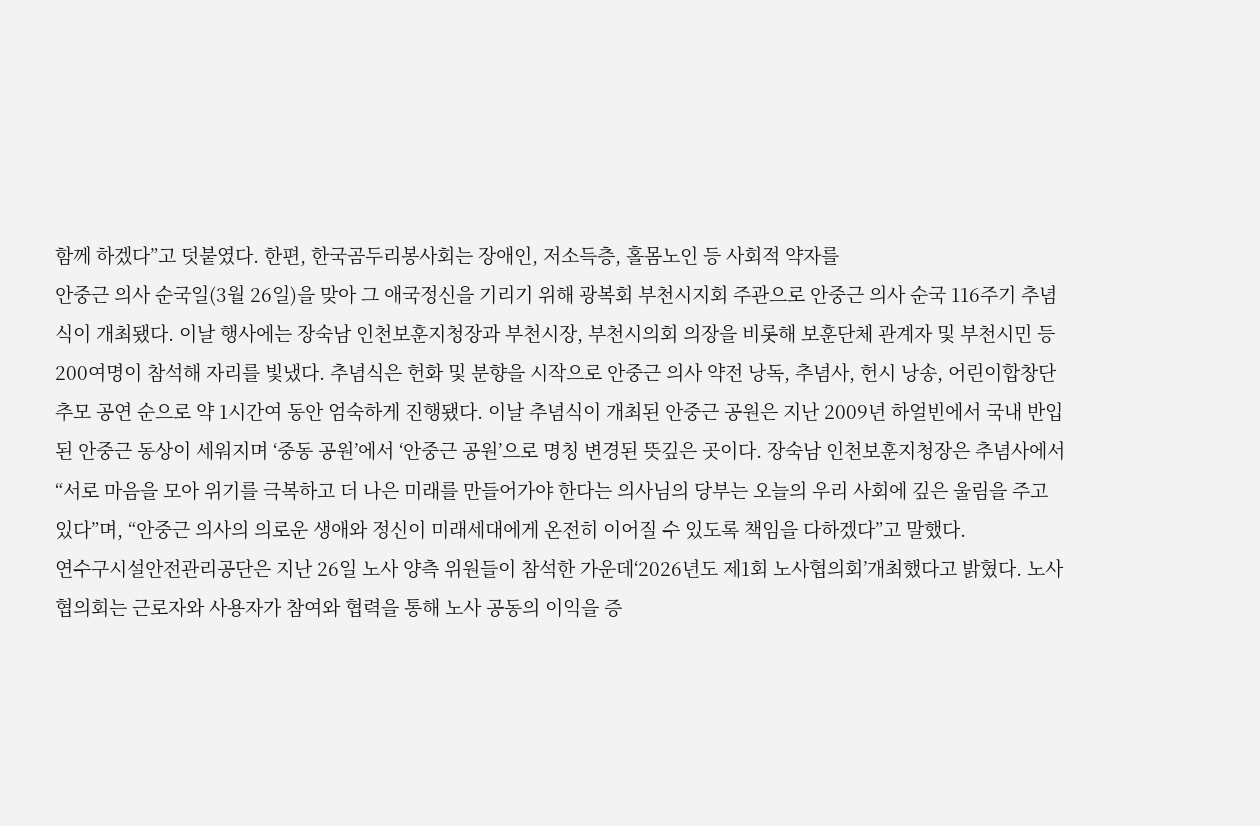함께 하겠다”고 덧붙였다. 한편, 한국곰두리봉사회는 장애인, 저소득층, 홀몸노인 등 사회적 약자를
안중근 의사 순국일(3월 26일)을 맞아 그 애국정신을 기리기 위해 광복회 부천시지회 주관으로 안중근 의사 순국 116주기 추념식이 개최됐다. 이날 행사에는 장숙남 인천보훈지청장과 부천시장, 부천시의회 의장을 비롯해 보훈단체 관계자 및 부천시민 등 200여명이 참석해 자리를 빛냈다. 추념식은 헌화 및 분향을 시작으로 안중근 의사 약전 낭독, 추념사, 헌시 낭송, 어린이합창단 추모 공연 순으로 약 1시간여 동안 엄숙하게 진행됐다. 이날 추념식이 개최된 안중근 공원은 지난 2009년 하얼빈에서 국내 반입된 안중근 동상이 세워지며 ‘중동 공원’에서 ‘안중근 공원’으로 명칭 변경된 뜻깊은 곳이다. 장숙남 인천보훈지청장은 추념사에서 “서로 마음을 모아 위기를 극복하고 더 나은 미래를 만들어가야 한다는 의사님의 당부는 오늘의 우리 사회에 깊은 울림을 주고 있다”며, “안중근 의사의 의로운 생애와 정신이 미래세대에게 온전히 이어질 수 있도록 책임을 다하겠다”고 말했다.
연수구시설안전관리공단은 지난 26일 노사 양측 위원들이 참석한 가운데‘2026년도 제1회 노사협의회’개최했다고 밝혔다. 노사협의회는 근로자와 사용자가 참여와 협력을 통해 노사 공동의 이익을 증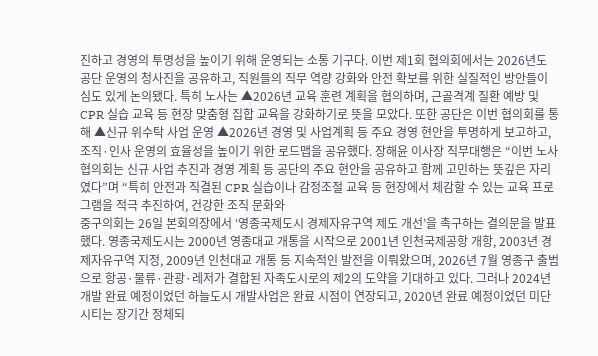진하고 경영의 투명성을 높이기 위해 운영되는 소통 기구다. 이번 제1회 협의회에서는 2026년도 공단 운영의 청사진을 공유하고, 직원들의 직무 역량 강화와 안전 확보를 위한 실질적인 방안들이 심도 있게 논의됐다. 특히 노사는 ▲2026년 교육 훈련 계획을 협의하며, 근골격계 질환 예방 및 CPR 실습 교육 등 현장 맞춤형 집합 교육을 강화하기로 뜻을 모았다. 또한 공단은 이번 협의회를 통해 ▲신규 위수탁 사업 운영 ▲2026년 경영 및 사업계획 등 주요 경영 현안을 투명하게 보고하고, 조직·인사 운영의 효율성을 높이기 위한 로드맵을 공유했다. 장해윤 이사장 직무대행은 “이번 노사협의회는 신규 사업 추진과 경영 계획 등 공단의 주요 현안을 공유하고 함께 고민하는 뜻깊은 자리였다”며 “특히 안전과 직결된 CPR 실습이나 감정조절 교육 등 현장에서 체감할 수 있는 교육 프로그램을 적극 추진하여, 건강한 조직 문화와
중구의회는 26일 본회의장에서 ‘영종국제도시 경제자유구역 제도 개선’을 촉구하는 결의문을 발표했다. 영종국제도시는 2000년 영종대교 개통을 시작으로 2001년 인천국제공항 개항, 2003년 경제자유구역 지정, 2009년 인천대교 개통 등 지속적인 발전을 이뤄왔으며, 2026년 7월 영종구 출범으로 항공·물류·관광·레저가 결합된 자족도시로의 제2의 도약을 기대하고 있다. 그러나 2024년 개발 완료 예정이었던 하늘도시 개발사업은 완료 시점이 연장되고, 2020년 완료 예정이었던 미단시티는 장기간 정체되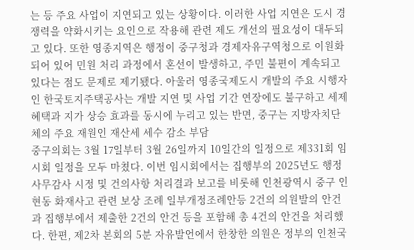는 등 주요 사업이 지연되고 있는 상황이다. 이러한 사업 지연은 도시 경쟁력을 약화시키는 요인으로 작용해 관련 제도 개선의 필요성이 대두되고 있다. 또한 영종지역은 행정이 중구청과 경제자유구역청으로 이원화되어 있어 민원 처리 과정에서 혼선이 발생하고, 주민 불편이 계속되고 있다는 점도 문제로 제기됐다. 아울러 영종국제도시 개발의 주요 시행자인 한국토지주택공사는 개발 지연 및 사업 기간 연장에도 불구하고 세제 혜택과 지가 상승 효과를 동시에 누리고 있는 반면, 중구는 지방자치단체의 주요 재원인 재산세 세수 감소 부담
중구의회는 3월 17일부터 3월 26일까지 10일간의 일정으로 제331회 임시회 일정을 모두 마쳤다. 이번 임시회에서는 집행부의 2025년도 행정사무감사 시정 및 건의사항 처리결과 보고를 비롯해 인천광역시 중구 인현동 화재사고 관련 보상 조례 일부개정조례안등 2건의 의원발의 안건과 집행부에서 제출한 2건의 안건 등을 포함해 총 4건의 안건을 처리했다. 한편, 제2차 본회의 5분 자유발언에서 한창한 의원은 정부의 인천국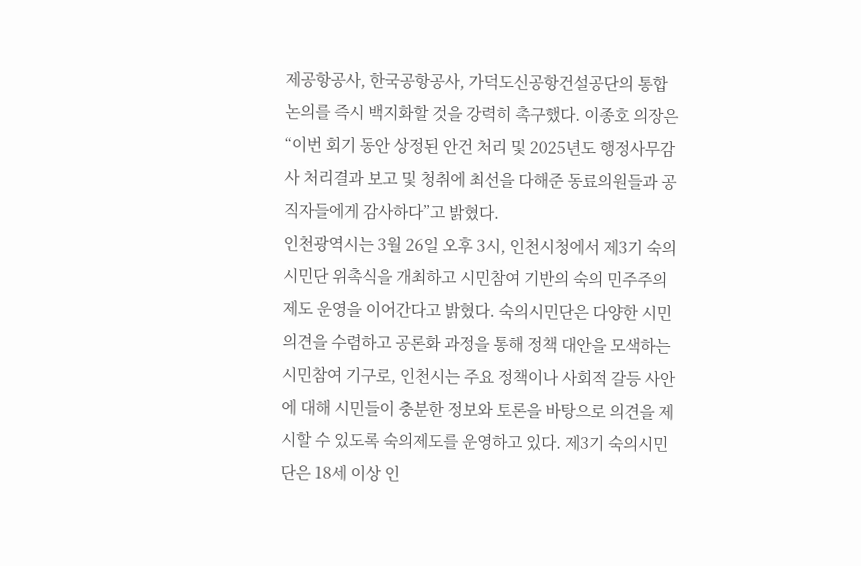제공항공사, 한국공항공사, 가덕도신공항건설공단의 통합 논의를 즉시 백지화할 것을 강력히 촉구했다. 이종호 의장은 “이번 회기 동안 상정된 안건 처리 및 2025년도 행정사무감사 처리결과 보고 및 청취에 최선을 다해준 동료의원들과 공직자들에게 감사하다”고 밝혔다.
인천광역시는 3월 26일 오후 3시, 인천시청에서 제3기 숙의시민단 위촉식을 개최하고 시민참여 기반의 숙의 민주주의 제도 운영을 이어간다고 밝혔다. 숙의시민단은 다양한 시민 의견을 수렴하고 공론화 과정을 통해 정책 대안을 모색하는 시민참여 기구로, 인천시는 주요 정책이나 사회적 갈등 사안에 대해 시민들이 충분한 정보와 토론을 바탕으로 의견을 제시할 수 있도록 숙의제도를 운영하고 있다. 제3기 숙의시민단은 18세 이상 인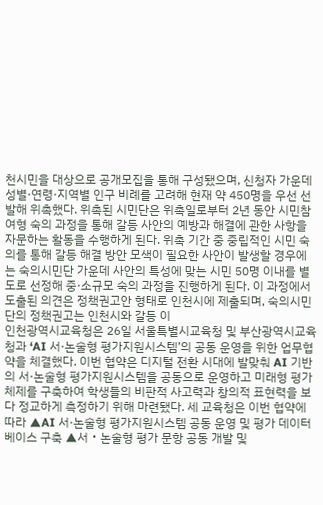천시민을 대상으로 공개모집을 통해 구성됐으며, 신청자 가운데 성별·연령·지역별 인구 비례를 고려해 현재 약 450명을 우선 선발해 위촉했다. 위촉된 시민단은 위촉일로부터 2년 동안 시민참여형 숙의 과정을 통해 갈등 사안의 예방과 해결에 관한 사항을 자문하는 활동을 수행하게 된다. 위촉 기간 중 중립적인 시민 숙의를 통해 갈등 해결 방안 모색이 필요한 사안이 발생할 경우에는 숙의시민단 가운데 사안의 특성에 맞는 시민 50명 이내를 별도로 선정해 중·소규모 숙의 과정을 진행하게 된다. 이 과정에서 도출된 의견은 정책권고안 형태로 인천시에 제출되며, 숙의시민단의 정책권고는 인천시와 갈등 이
인천광역시교육청은 26일 서울특별시교육청 및 부산광역시교육청과 ‘AI 서·논술형 평가지원시스템’의 공동 운영을 위한 업무협약을 체결했다. 이번 협약은 디지털 전환 시대에 발맞춰 AI 기반의 서·논술형 평가지원시스템을 공동으로 운영하고 미래형 평가 체제를 구축하여 학생들의 비판적 사고력과 창의적 표현력을 보다 정교하게 측정하기 위해 마련됐다. 세 교육청은 이번 협약에 따라 ▲AI 서·논술형 평가지원시스템 공동 운영 및 평가 데이터베이스 구축 ▲서‧논술형 평가 문항 공동 개발 및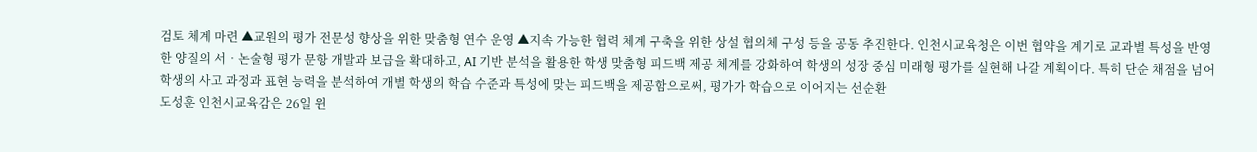검토 체계 마련 ▲교원의 평가 전문성 향상을 위한 맞춤형 연수 운영 ▲지속 가능한 협력 체계 구축을 위한 상설 협의체 구성 등을 공동 추진한다. 인천시교육청은 이번 협약을 계기로 교과별 특성을 반영한 양질의 서‧논술형 평가 문항 개발과 보급을 확대하고, AI 기반 분석을 활용한 학생 맞춤형 피드백 제공 체계를 강화하여 학생의 성장 중심 미래형 평가를 실현해 나갈 계획이다. 특히 단순 채점을 넘어 학생의 사고 과정과 표현 능력을 분석하여 개별 학생의 학습 수준과 특성에 맞는 피드백을 제공함으로써, 평가가 학습으로 이어지는 선순환
도성훈 인천시교육감은 26일 윈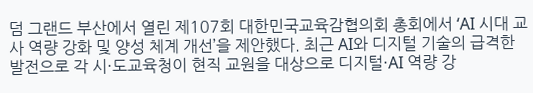덤 그랜드 부산에서 열린 제107회 대한민국교육감협의회 총회에서 ‘AI 시대 교사 역량 강화 및 양성 체계 개선’을 제안했다. 최근 AI와 디지털 기술의 급격한 발전으로 각 시·도교육청이 현직 교원을 대상으로 디지털·AI 역량 강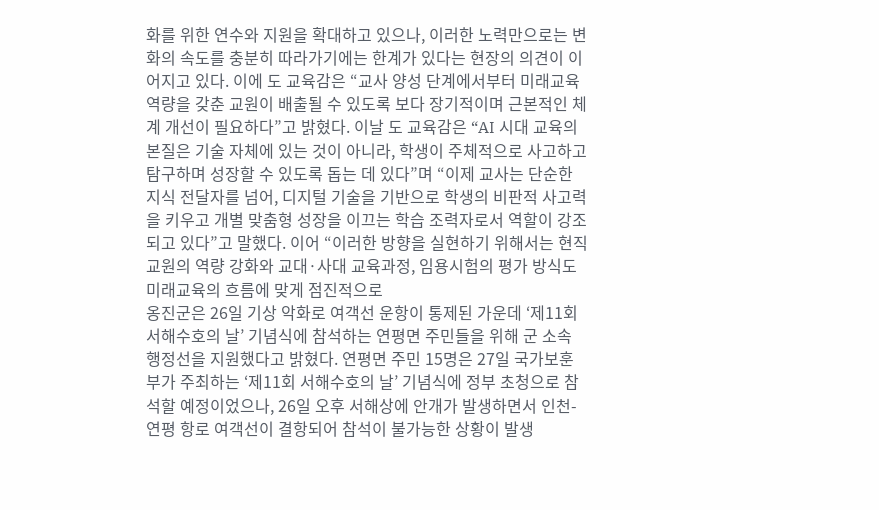화를 위한 연수와 지원을 확대하고 있으나, 이러한 노력만으로는 변화의 속도를 충분히 따라가기에는 한계가 있다는 현장의 의견이 이어지고 있다. 이에 도 교육감은 “교사 양성 단계에서부터 미래교육 역량을 갖춘 교원이 배출될 수 있도록 보다 장기적이며 근본적인 체계 개선이 필요하다”고 밝혔다. 이날 도 교육감은 “AI 시대 교육의 본질은 기술 자체에 있는 것이 아니라, 학생이 주체적으로 사고하고 탐구하며 성장할 수 있도록 돕는 데 있다”며 “이제 교사는 단순한 지식 전달자를 넘어, 디지털 기술을 기반으로 학생의 비판적 사고력을 키우고 개별 맞춤형 성장을 이끄는 학습 조력자로서 역할이 강조되고 있다”고 말했다. 이어 “이러한 방향을 실현하기 위해서는 현직 교원의 역량 강화와 교대·사대 교육과정, 임용시험의 평가 방식도 미래교육의 흐름에 맞게 점진적으로
옹진군은 26일 기상 악화로 여객선 운항이 통제된 가운데 ‘제11회 서해수호의 날’ 기념식에 참석하는 연평면 주민들을 위해 군 소속 행정선을 지원했다고 밝혔다. 연평면 주민 15명은 27일 국가보훈부가 주최하는 ‘제11회 서해수호의 날’ 기념식에 정부 초청으로 참석할 예정이었으나, 26일 오후 서해상에 안개가 발생하면서 인천-연평 항로 여객선이 결항되어 참석이 불가능한 상황이 발생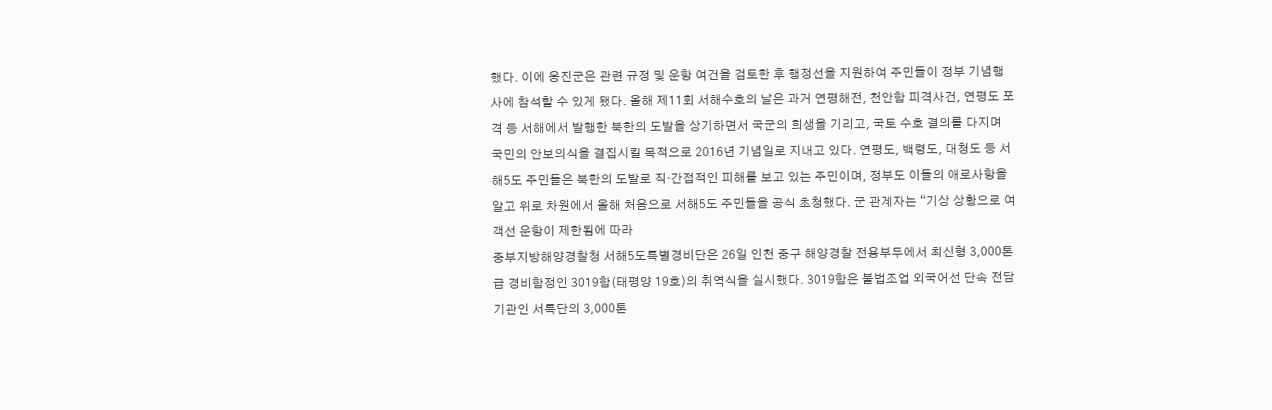했다. 이에 옹진군은 관련 규정 및 운항 여건을 검토한 후 행정선을 지원하여 주민들이 정부 기념행사에 참석할 수 있게 됐다. 올해 제11회 서해수호의 날은 과거 연평해전, 천안함 피격사건, 연평도 포격 등 서해에서 발행한 북한의 도발을 상기하면서 국군의 희생을 기리고, 국토 수호 결의를 다지며 국민의 안보의식을 결집시킬 목적으로 2016년 기념일로 지내고 있다. 연평도, 백령도, 대청도 등 서해5도 주민들은 북한의 도발로 직·간접적인 피해를 보고 있는 주민이며, 정부도 이들의 애로사항을 알고 위로 차원에서 올해 처음으로 서해5도 주민들을 공식 초청했다. 군 관계자는 “기상 상황으로 여객선 운항이 제한됨에 따라
중부지방해양경찰청 서해5도특별경비단은 26일 인천 중구 해양경찰 전용부두에서 최신형 3,000톤급 경비함정인 3019함(태평양 19호)의 취역식을 실시했다. 3019함은 불법조업 외국어선 단속 전담 기관인 서특단의 3,000톤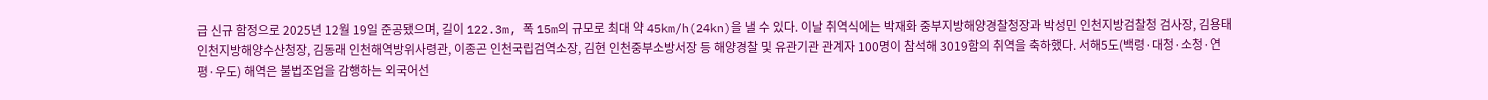급 신규 함정으로 2025년 12월 19일 준공됐으며, 길이 122.3m, 폭 15m의 규모로 최대 약 45km/h(24kn)을 낼 수 있다. 이날 취역식에는 박재화 중부지방해양경찰청장과 박성민 인천지방검찰청 검사장, 김용태 인천지방해양수산청장, 김동래 인천해역방위사령관, 이종곤 인천국립검역소장, 김현 인천중부소방서장 등 해양경찰 및 유관기관 관계자 100명이 참석해 3019함의 취역을 축하했다. 서해5도(백령·대청·소청·연평·우도) 해역은 불법조업을 감행하는 외국어선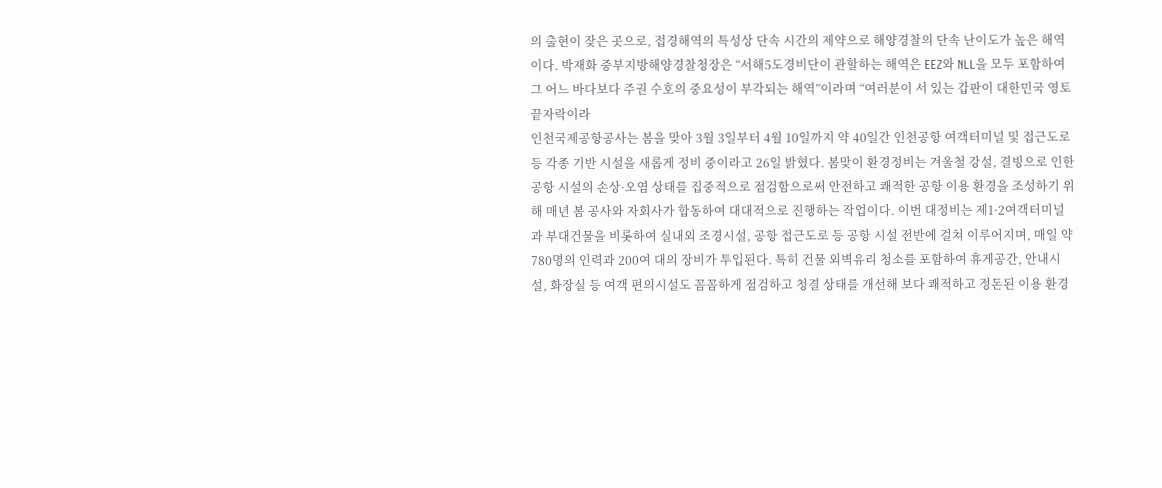의 출현이 잦은 곳으로, 접경해역의 특성상 단속 시간의 제약으로 해양경찰의 단속 난이도가 높은 해역이다. 박재화 중부지방해양경찰청장은 “서해5도경비단이 관할하는 해역은 EEZ와 NLL을 모두 포함하여 그 어느 바다보다 주권 수호의 중요성이 부각되는 해역”이라며 “여러분이 서 있는 갑판이 대한민국 영토 끝자락이라
인천국제공항공사는 봄을 맞아 3월 3일부터 4월 10일까지 약 40일간 인천공항 여객터미널 및 접근도로 등 각종 기반 시설을 새롭게 정비 중이라고 26일 밝혔다. 봄맞이 환경정비는 겨울철 강설, 결빙으로 인한 공항 시설의 손상·오염 상태를 집중적으로 점검함으로써 안전하고 쾌적한 공항 이용 환경을 조성하기 위해 매년 봄 공사와 자회사가 합동하여 대대적으로 진행하는 작업이다. 이번 대정비는 제1·2여객터미널과 부대건물을 비롯하여 실내외 조경시설, 공항 접근도로 등 공항 시설 전반에 걸쳐 이루어지며, 매일 약 780명의 인력과 200여 대의 장비가 투입된다. 특히 건물 외벽유리 청소를 포함하여 휴게공간, 안내시설, 화장실 등 여객 편의시설도 꼼꼼하게 점검하고 청결 상태를 개선해 보다 쾌적하고 정돈된 이용 환경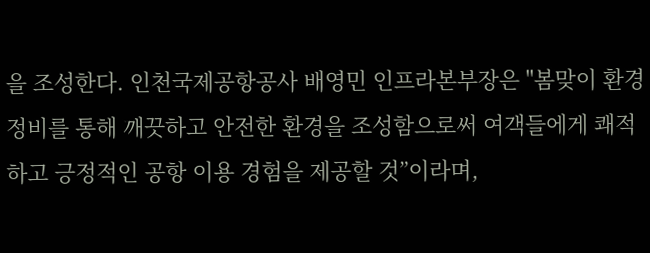을 조성한다. 인천국제공항공사 배영민 인프라본부장은 "봄맞이 환경정비를 통해 깨끗하고 안전한 환경을 조성함으로써 여객들에게 쾌적하고 긍정적인 공항 이용 경험을 제공할 것”이라며,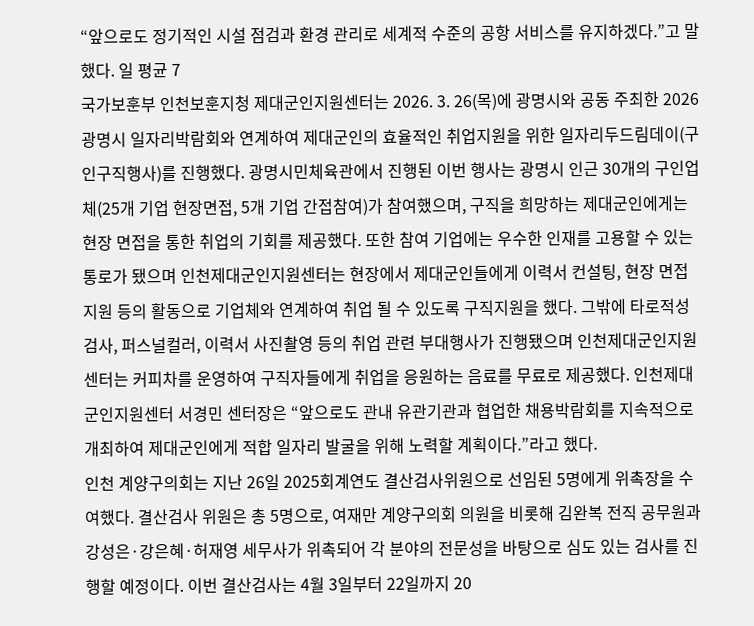“앞으로도 정기적인 시설 점검과 환경 관리로 세계적 수준의 공항 서비스를 유지하겠다.”고 말했다. 일 평균 7
국가보훈부 인천보훈지청 제대군인지원센터는 2026. 3. 26(목)에 광명시와 공동 주최한 2026 광명시 일자리박람회와 연계하여 제대군인의 효율적인 취업지원을 위한 일자리두드림데이(구인구직행사)를 진행했다. 광명시민체육관에서 진행된 이번 행사는 광명시 인근 30개의 구인업체(25개 기업 현장면접, 5개 기업 간접참여)가 참여했으며, 구직을 희망하는 제대군인에게는 현장 면접을 통한 취업의 기회를 제공했다. 또한 참여 기업에는 우수한 인재를 고용할 수 있는 통로가 됐으며 인천제대군인지원센터는 현장에서 제대군인들에게 이력서 컨설팅, 현장 면접지원 등의 활동으로 기업체와 연계하여 취업 될 수 있도록 구직지원을 했다. 그밖에 타로적성검사, 퍼스널컬러, 이력서 사진촬영 등의 취업 관련 부대행사가 진행됐으며 인천제대군인지원센터는 커피차를 운영하여 구직자들에게 취업을 응원하는 음료를 무료로 제공했다. 인천제대군인지원센터 서경민 센터장은 “앞으로도 관내 유관기관과 협업한 채용박람회를 지속적으로 개최하여 제대군인에게 적합 일자리 발굴을 위해 노력할 계획이다.”라고 했다.
인천 계양구의회는 지난 26일 2025회계연도 결산검사위원으로 선임된 5명에게 위촉장을 수여했다. 결산검사 위원은 총 5명으로, 여재만 계양구의회 의원을 비롯해 김완복 전직 공무원과 강성은·강은혜·허재영 세무사가 위촉되어 각 분야의 전문성을 바탕으로 심도 있는 검사를 진행할 예정이다. 이번 결산검사는 4월 3일부터 22일까지 20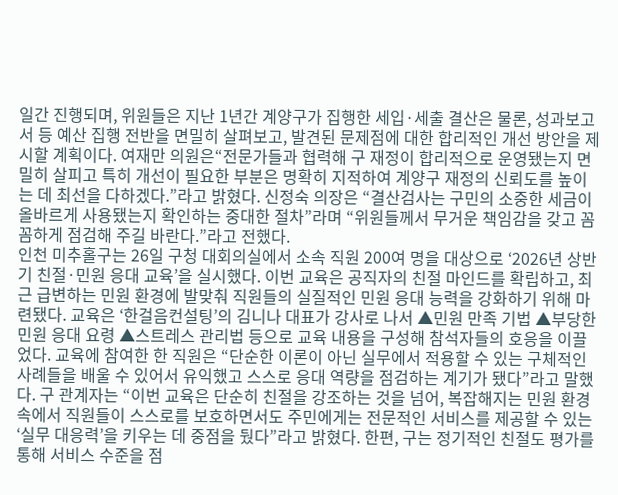일간 진행되며, 위원들은 지난 1년간 계양구가 집행한 세입·세출 결산은 물론, 성과보고서 등 예산 집행 전반을 면밀히 살펴보고, 발견된 문제점에 대한 합리적인 개선 방안을 제시할 계획이다. 여재만 의원은“전문가들과 협력해 구 재정이 합리적으로 운영됐는지 면밀히 살피고 특히 개선이 필요한 부분은 명확히 지적하여 계양구 재정의 신뢰도를 높이는 데 최선을 다하겠다.”라고 밝혔다. 신정숙 의장은 “결산검사는 구민의 소중한 세금이 올바르게 사용됐는지 확인하는 중대한 절차”라며 “위원들께서 무거운 책임감을 갖고 꼼꼼하게 점검해 주길 바란다.”라고 전했다.
인천 미추홀구는 26일 구청 대회의실에서 소속 직원 200여 명을 대상으로 ‘2026년 상반기 친절·민원 응대 교육’을 실시했다. 이번 교육은 공직자의 친절 마인드를 확립하고, 최근 급변하는 민원 환경에 발맞춰 직원들의 실질적인 민원 응대 능력을 강화하기 위해 마련됐다. 교육은 ‘한걸음컨설팅’의 김니나 대표가 강사로 나서 ▲민원 만족 기법 ▲부당한 민원 응대 요령 ▲스트레스 관리법 등으로 교육 내용을 구성해 참석자들의 호응을 이끌었다. 교육에 참여한 한 직원은 “단순한 이론이 아닌 실무에서 적용할 수 있는 구체적인 사례들을 배울 수 있어서 유익했고 스스로 응대 역량을 점검하는 계기가 됐다”라고 말했다. 구 관계자는 “이번 교육은 단순히 친절을 강조하는 것을 넘어, 복잡해지는 민원 환경 속에서 직원들이 스스로를 보호하면서도 주민에게는 전문적인 서비스를 제공할 수 있는 ‘실무 대응력’을 키우는 데 중점을 뒀다”라고 밝혔다. 한편, 구는 정기적인 친절도 평가를 통해 서비스 수준을 점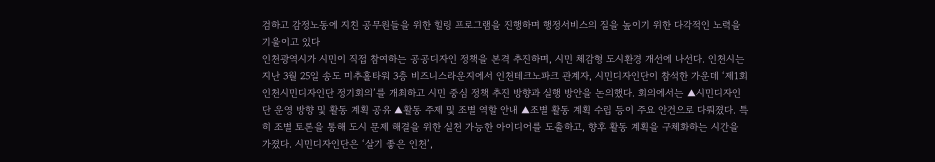검하고 감정노동에 지친 공무원들을 위한 힐링 프로그램을 진행하며 행정서비스의 질을 높이기 위한 다각적인 노력을 기울이고 있다
인천광역시가 시민이 직접 참여하는 공공디자인 정책을 본격 추진하며, 시민 체감형 도시환경 개선에 나선다. 인천시는 지난 3월 25일 송도 미추홀타워 3층 비즈니스라운지에서 인천테크노파크 관계자, 시민디자인단이 참석한 가운데 ‘제1회 인천시민디자인단 정기회의’를 개최하고 시민 중심 정책 추진 방향과 실행 방안을 논의했다. 회의에서는 ▲시민디자인단 운영 방향 및 활동 계획 공유 ▲활동 주제 및 조별 역할 안내 ▲조별 활동 계획 수립 등이 주요 안건으로 다뤄졌다. 특히 조별 토론을 통해 도시 문제 해결을 위한 실천 가능한 아이디어를 도출하고, 향후 활동 계획을 구체화하는 시간을 가졌다. 시민디자인단은 ‘살기 좋은 인천’,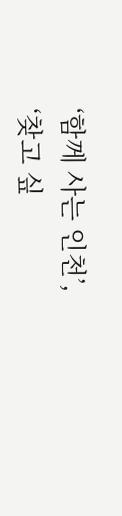‘함께 사는 인천’, ‘찾고 싶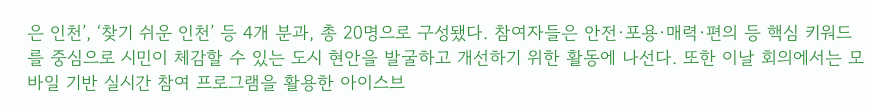은 인천’, ‘찾기 쉬운 인천’ 등 4개 분과, 총 20명으로 구성됐다. 참여자들은 안전·포용·매력·편의 등 핵심 키워드를 중심으로 시민이 체감할 수 있는 도시 현안을 발굴하고 개선하기 위한 활동에 나선다. 또한 이날 회의에서는 모바일 기반 실시간 참여 프로그램을 활용한 아이스브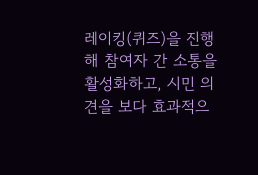레이킹(퀴즈)을 진행해 참여자 간 소통을 활성화하고, 시민 의견을 보다 효과적으